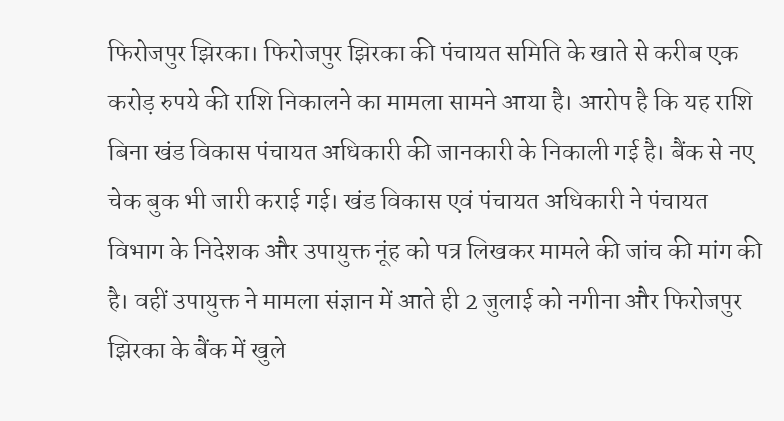फिरोजपुर झिरका। फिरोजपुर झिरका की पंचायत समिति के खाते से करीब एक करोड़ रुपये की राशि निकालने का मामला सामने आया है। आरोप है कि यह राशि बिना खंड विकास पंचायत अधिकारी की जानकारी के निकाली गई है। बैंक से नए चेक बुक भी जारी कराई गई। खंड विकास एवं पंचायत अधिकारी ने पंचायत विभाग के निदेशक और उपायुक्त नूंह को पत्र लिखकर मामले की जांच की मांग की है। वहीं उपायुक्त ने मामला संज्ञान में आते ही 2 जुलाई को नगीना और फिरोजपुर झिरका के बैंक में खुले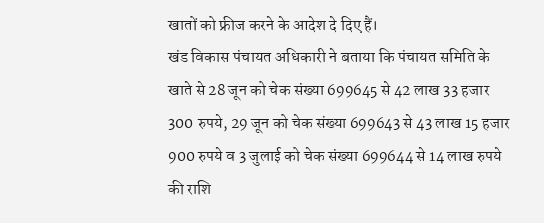खातों को फ्रीज करने के आदेश दे दिए हैं।
खंड विकास पंचायत अधिकारी ने बताया कि पंचायत समिति के खाते से 28 जून को चेक संख्या 699645 से 42 लाख 33 हजार 300 रुपये, 29 जून को चेक संख्या 699643 से 43 लाख 15 हजार 900 रुपये व 3 जुलाई को चेक संख्या 699644 से 14 लाख रुपये की राशि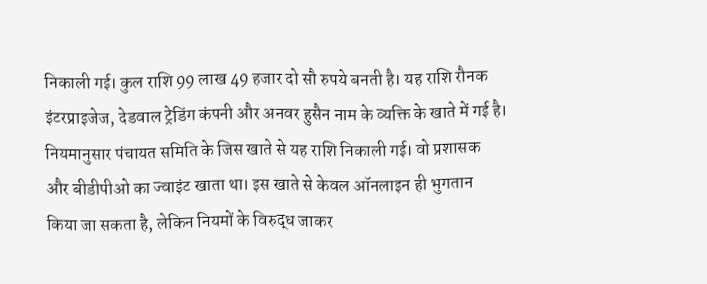निकाली गई। कुल राशि 99 लाख 49 हजार दो सौ रुपये बनती है। यह राशि रौनक इंटरप्राइजेज, देडवाल ट्रेडिंग कंपनी और अनवर हुसैन नाम के व्यक्ति के खाते में गई है। नियमानुसार पंचायत समिति के जिस खाते से यह राशि निकाली गई। वो प्रशासक और बीडीपीओ का ज्वाइंट खाता था। इस खाते से केवल ऑनलाइन ही भुगतान किया जा सकता है, लेकिन नियमों के विरुद्ध जाकर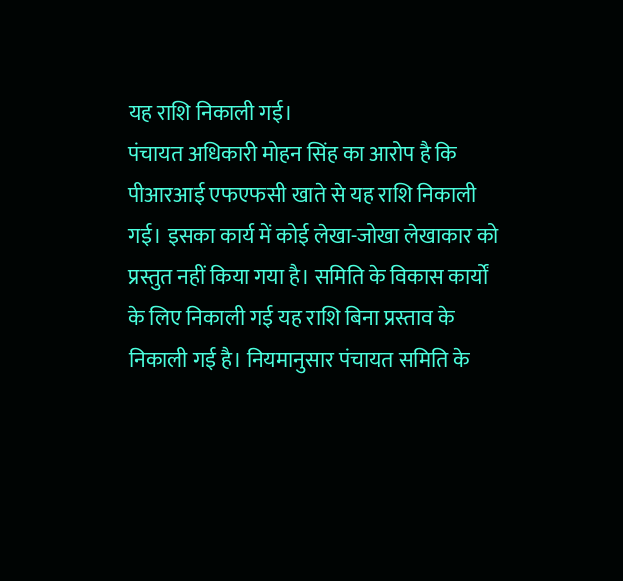यह राशि निकाली गई।
पंचायत अधिकारी मोहन सिंह का आरोप है कि पीआरआई एफएफसी खाते से यह राशि निकाली गई। इसका कार्य में कोई लेखा-जोखा लेखाकार को प्रस्तुत नहीं किया गया है। समिति के विकास कार्यों के लिए निकाली गई यह राशि बिना प्रस्ताव के निकाली गई है। नियमानुसार पंचायत समिति के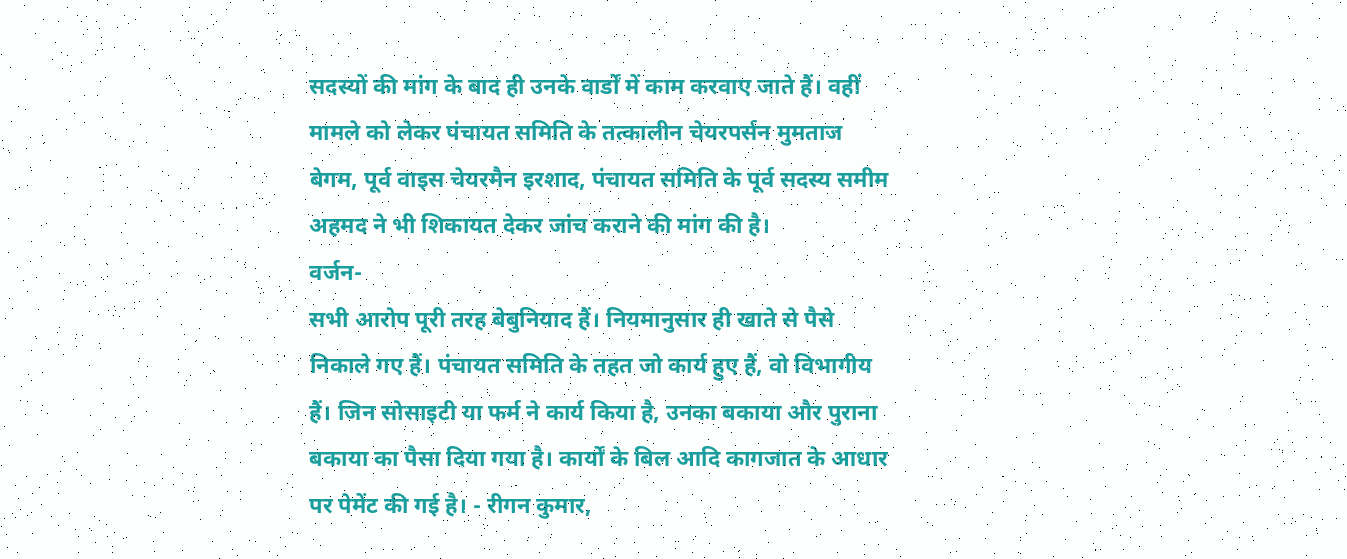सदस्यों की मांग के बाद ही उनके वार्डों में काम करवाए जाते हैं। वहीं मामले को लेकर पंचायत समिति के तत्कालीन चेयरपर्सन मुमताज बेगम, पूर्व वाइस चेयरमैन इरशाद, पंचायत समिति के पूर्व सदस्य समीम अहमद ने भी शिकायत देकर जांच कराने की मांग की है।
वर्जन-
सभी आरोप पूरी तरह बेबुनियाद हैं। नियमानुसार ही खाते से पैसे निकाले गए हैं। पंचायत समिति के तहत जो कार्य हुए हैं, वो विभागीय हैं। जिन सोसाइटी या फर्म ने कार्य किया है, उनका बकाया और पुराना बकाया का पैसा दिया गया है। कार्यों के बिल आदि कागजात के आधार पर पेमेंट की गई है। - रीगन कुमार,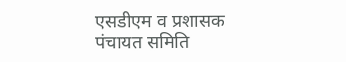एसडीएम व प्रशासक पंचायत समिति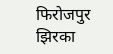फिरोजपुर झिरका